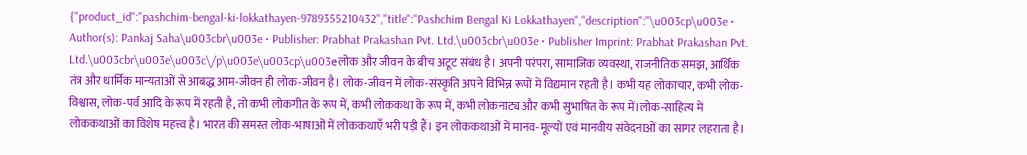{"product_id":"pashchim-bengal-ki-lokkathayen-9789355210432","title":"Pashchim Bengal Ki Lokkathayen","description":"\u003cp\u003e • Author(s): Pankaj Saha\u003cbr\u003e • Publisher: Prabhat Prakashan Pvt. Ltd.\u003cbr\u003e • Publisher Imprint: Prabhat Prakashan Pvt. Ltd.\u003cbr\u003e\u003c\/p\u003e\u003cp\u003eलोक और जीवन के बीच अटूट संबंध है। अपनी परंपरा, सामाजिक व्यवस्था, राजनीतिक समझ, आर्थिक तंत्र और धार्मिक मान्यताओं से आबद्ध आम-जीवन ही लोक-जीवन है। लोक-जीवन में लोक-संस्कृति अपने विभिन्न रूपों में विद्यमान रहती है। कभी यह लोकाचार, कभी लोक-विश्वास, लोक-पर्व आदि के रूप में रहती है, तो कभी लोकगीत के रूप में, कभी लोककथा के रूप में, कभी लोकनाट्य और कभी सुभाषित के रूप में।लोक-साहित्य में लोककथाओं का विशेष महत्त्व है। भारत की समस्त लोक-भाषाओं में लोककथाएँ भरी पड़ी हैं। इन लोककथाओं में मानव-मूल्यों एवं मानवीय संवेदनाओं का सागर लहराता है।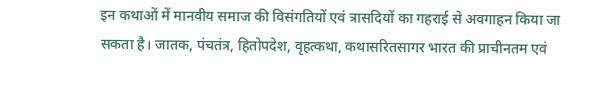इन कथाओं में मानवीय समाज की विसंगतियों एवं त्रासदियों का गहराई से अवगाहन किया जा सकता है। जातक, पंचतंत्र, हितोपदेश, वृहत्कथा, कथासरितसागर भारत की प्राचीनतम एवं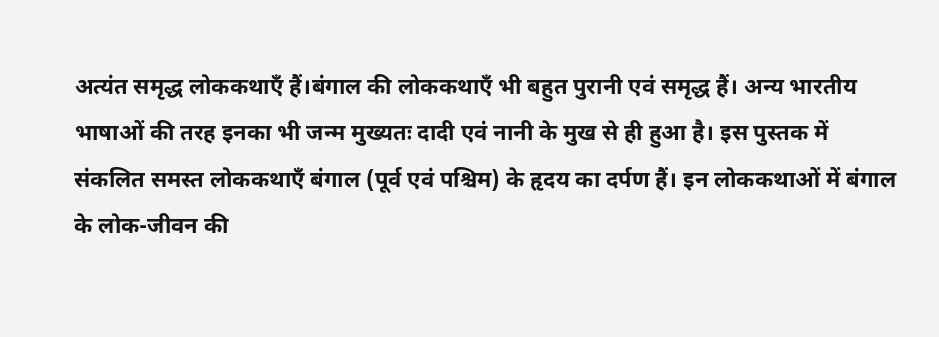अत्यंत समृद्ध लोककथाएँ हैं।बंगाल की लोककथाएँ भी बहुत पुरानी एवं समृद्ध हैं। अन्य भारतीय भाषाओं की तरह इनका भी जन्म मुख्यतः दादी एवं नानी के मुख से ही हुआ है। इस पुस्तक में संकलित समस्त लोककथाएँ बंगाल (पूर्व एवं पश्चिम) के हृदय का दर्पण हैं। इन लोककथाओं में बंगाल के लोक-जीवन की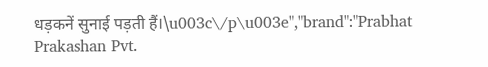धड़कनें सुनाई पड़ती हैं।\u003c\/p\u003e","brand":"Prabhat Prakashan Pvt.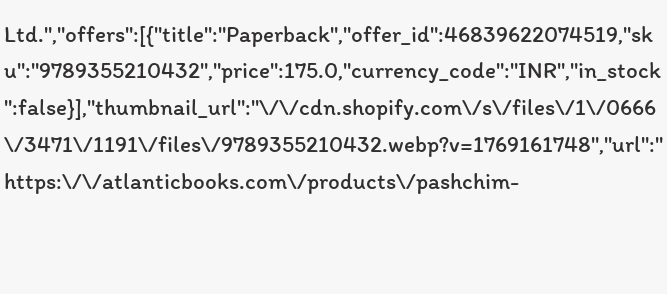Ltd.","offers":[{"title":"Paperback","offer_id":46839622074519,"sku":"9789355210432","price":175.0,"currency_code":"INR","in_stock":false}],"thumbnail_url":"\/\/cdn.shopify.com\/s\/files\/1\/0666\/3471\/1191\/files\/9789355210432.webp?v=1769161748","url":"https:\/\/atlanticbooks.com\/products\/pashchim-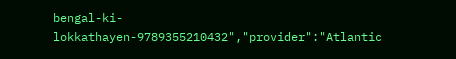bengal-ki-lokkathayen-9789355210432","provider":"Atlantic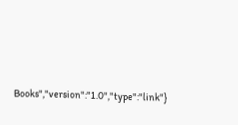Books","version":"1.0","type":"link"}